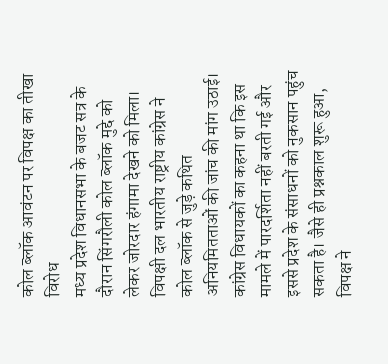कोल ब्लॉक आवंटन पर विपक्ष का तीखा विरोध
मध्य प्रदेश विधानसभा के बजट सत्र के दौरान सिंगरौली कोल ब्लॉक मुद्दे को लेकर जोरदार हंगामा देखने को मिला। विपक्षी दल भारतीय राष्ट्रीय कांग्रेस ने कोल ब्लॉक से जुड़े कथित अनियमितताओं की जांच की मांग उठाई।
कांग्रेस विधायकों का कहना था कि इस मामले में पारदर्शिता नहीं बरती गई और इससे प्रदेश के संसाधनों को नुकसान पहुंच सकता है। जैसे ही प्रश्नकाल शुरू हुआ, विपक्ष ने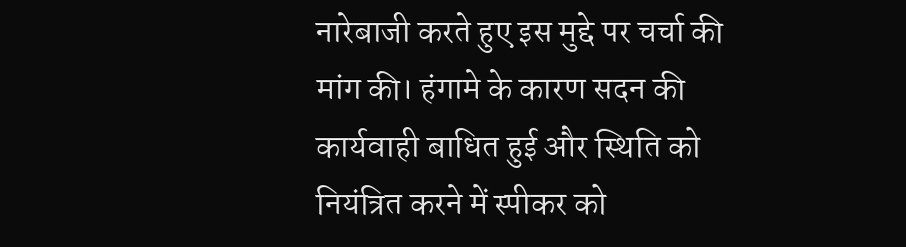नारेबाजी करते हुए इस मुद्दे पर चर्चा की मांग की। हंगामे के कारण सदन की कार्यवाही बाधित हुई और स्थिति को नियंत्रित करने में स्पीकर को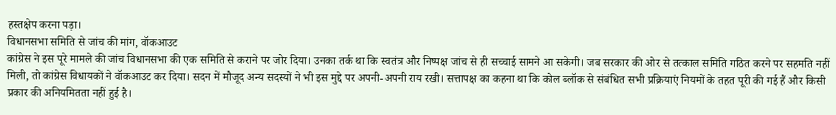हस्तक्षेप करना पड़ा।
विधानसभा समिति से जांच की मांग, वॉकआउट
कांग्रेस ने इस पूरे मामले की जांच विधानसभा की एक समिति से कराने पर जोर दिया। उनका तर्क था कि स्वतंत्र और निष्पक्ष जांच से ही सच्चाई सामने आ सकेगी। जब सरकार की ओर से तत्काल समिति गठित करने पर सहमति नहीं मिली, तो कांग्रेस विधायकों ने वॉकआउट कर दिया। सदन में मौजूद अन्य सदस्यों ने भी इस मुद्दे पर अपनी-अपनी राय रखी। सत्तापक्ष का कहना था कि कोल ब्लॉक से संबंधित सभी प्रक्रियाएं नियमों के तहत पूरी की गई हैं और किसी प्रकार की अनियमितता नहीं हुई है।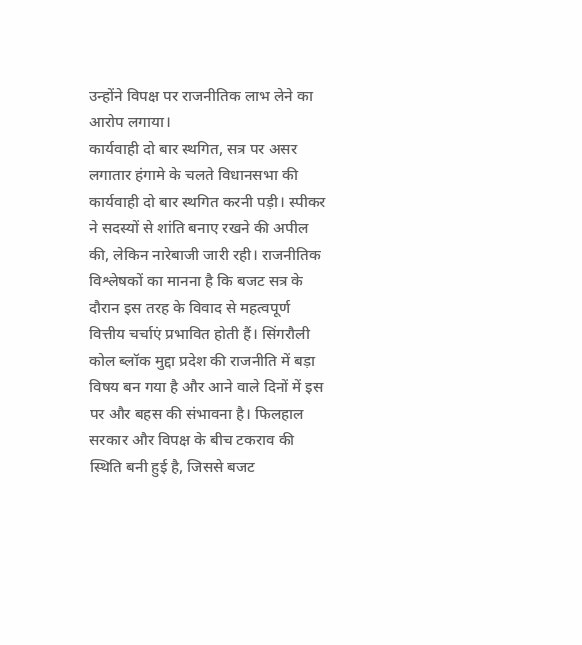उन्होंने विपक्ष पर राजनीतिक लाभ लेने का आरोप लगाया।
कार्यवाही दो बार स्थगित, सत्र पर असर
लगातार हंगामे के चलते विधानसभा की कार्यवाही दो बार स्थगित करनी पड़ी। स्पीकर ने सदस्यों से शांति बनाए रखने की अपील की, लेकिन नारेबाजी जारी रही। राजनीतिक विश्लेषकों का मानना है कि बजट सत्र के दौरान इस तरह के विवाद से महत्वपूर्ण वित्तीय चर्चाएं प्रभावित होती हैं। सिंगरौली कोल ब्लॉक मुद्दा प्रदेश की राजनीति में बड़ा विषय बन गया है और आने वाले दिनों में इस पर और बहस की संभावना है। फिलहाल सरकार और विपक्ष के बीच टकराव की स्थिति बनी हुई है, जिससे बजट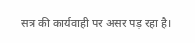सत्र की कार्यवाही पर असर पड़ रहा है।